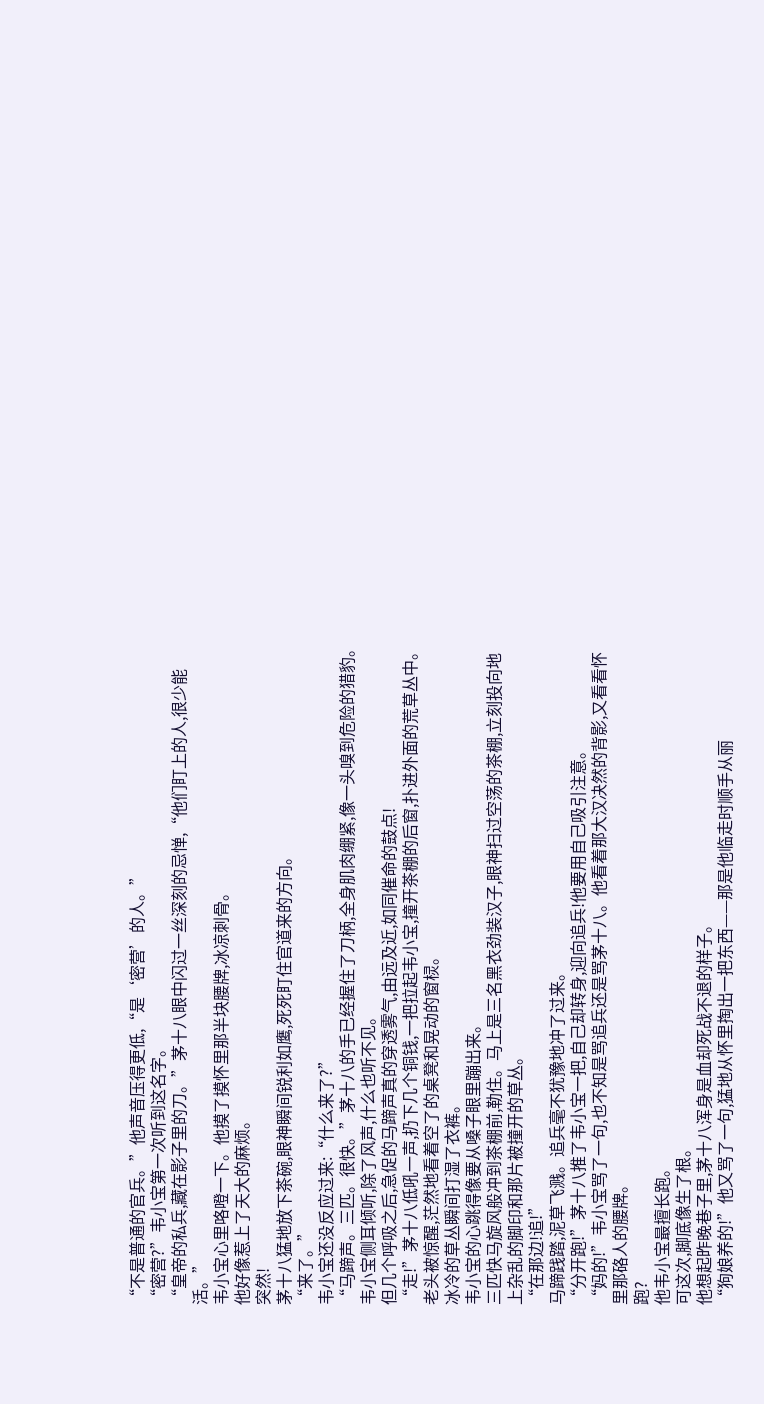“不是普通的官兵。”他声音压得更低,“是‘密营’的人。”
“密营?”韦小宝第一次听到这名字。
“皇帝的私兵,藏在影子里的刀。”茅十八眼中闪过一丝深刻的忌惮,“他们盯上的人,很少能活。”
韦小宝心里咯噔一下。他摸了摸怀里那半块腰牌,冰凉刺骨。
他好像惹上了天大的麻烦。
突然!
茅十八猛地放下茶碗,眼神瞬间锐利如鹰,死死盯住官道来的方向。
“来了。”
韦小宝还没反应过来:“什么来了?”
“马蹄声。三匹。很快。”茅十八的手已经握住了刀柄,全身肌肉绷紧,像一头嗅到危险的猎豹。
韦小宝侧耳倾听,除了风声,什么也听不见。
但几个呼吸之后,急促的马蹄声真的穿透雾气,由远及近,如同催命的鼓点!
“走!”茅十八低吼一声,扔下几个铜钱,一把拉起韦小宝,撞开茶棚的后窗,扑进外面的荒草丛中。
老头被惊醒,茫然地看着空了的桌凳和晃动的窗棂。
冰冷的草丛瞬间打湿了衣裤。
韦小宝的心跳得像要从嗓子眼里蹦出来。
三匹快马旋风般冲到茶棚前,勒住。马上是三名黑衣劲装汉子,眼神扫过空荡的茶棚,立刻投向地上杂乱的脚印和那片被撞开的草丛。
“在那边!追!”
马蹄践踏,泥草飞溅。追兵毫不犹豫地冲了过来。
“分开跑!”茅十八推了韦小宝一把,自己却转身,迎向追兵!他要用自己吸引注意。
“妈的!”韦小宝骂了一句,也不知是骂追兵还是骂茅十八。他看着那大汉决然的背影,又看看怀里那硌人的腰牌。
跑?
他韦小宝最擅长跑。
可这次,脚底像生了根。
他想起昨晚巷子里,茅十八浑身是血却死战不退的样子。
“狗娘养的!”他又骂了一句,猛地从怀里掏出一把东西——那是他临走时顺手从丽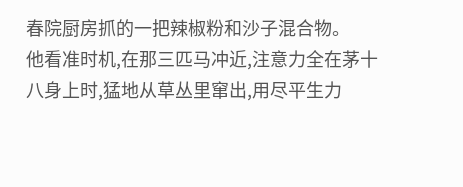春院厨房抓的一把辣椒粉和沙子混合物。
他看准时机,在那三匹马冲近,注意力全在茅十八身上时,猛地从草丛里窜出,用尽平生力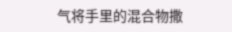气将手里的混合物撒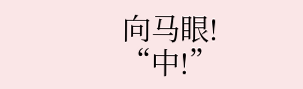向马眼!
“中!”